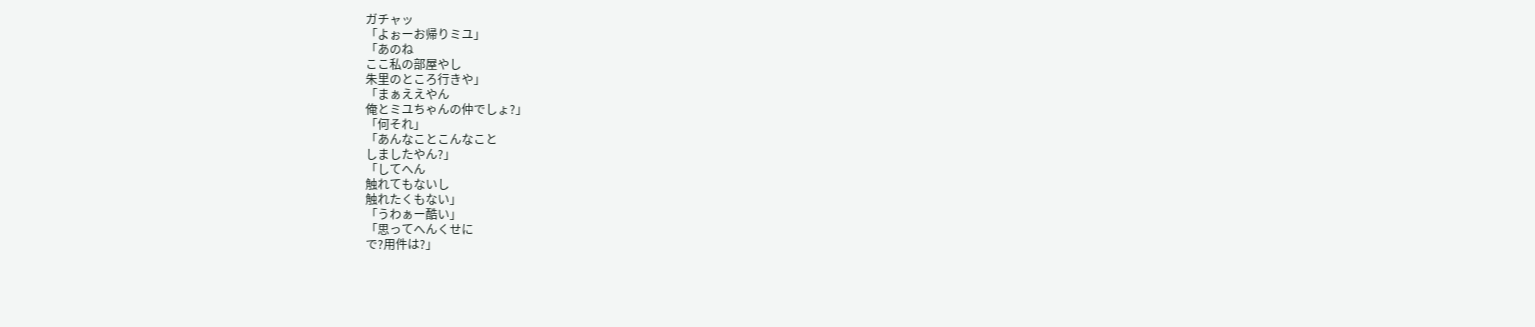ガチャッ
「よぉーお帰りミユ」
「あのね
ここ私の部屋やし
朱里のところ行きや」
「まぁええやん
俺とミユちゃんの仲でしょ?」
「何それ」
「あんなことこんなこと
しましたやん?」
「してへん
触れてもないし
触れたくもない」
「うわぁー酷い」
「思ってへんくせに
で?用件は?」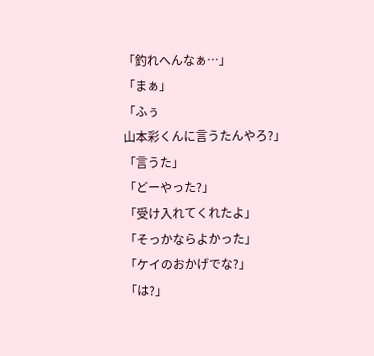「釣れへんなぁ…」
「まぁ」
「ふぅ
山本彩くんに言うたんやろ?」
「言うた」
「どーやった?」
「受け入れてくれたよ」
「そっかならよかった」
「ケイのおかげでな?」
「は?」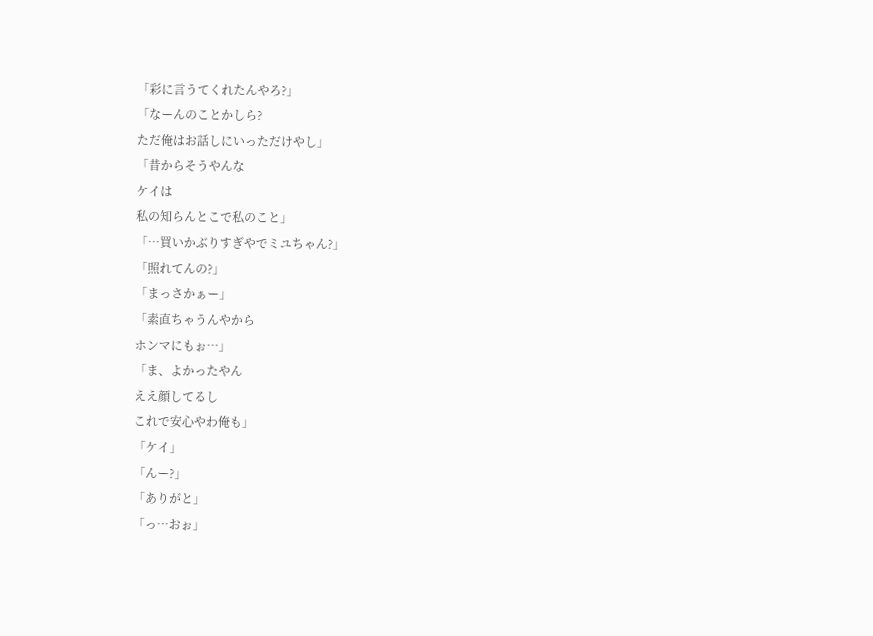「彩に言うてくれたんやろ?」
「なーんのことかしら?
ただ俺はお話しにいっただけやし」
「昔からそうやんな
ケイは
私の知らんとこで私のこと」
「…買いかぶりすぎやでミユちゃん?」
「照れてんの?」
「まっさかぁー」
「素直ちゃうんやから
ホンマにもぉ…」
「ま、よかったやん
ええ顔してるし
これで安心やわ俺も」
「ケイ」
「んー?」
「ありがと」
「っ…おぉ」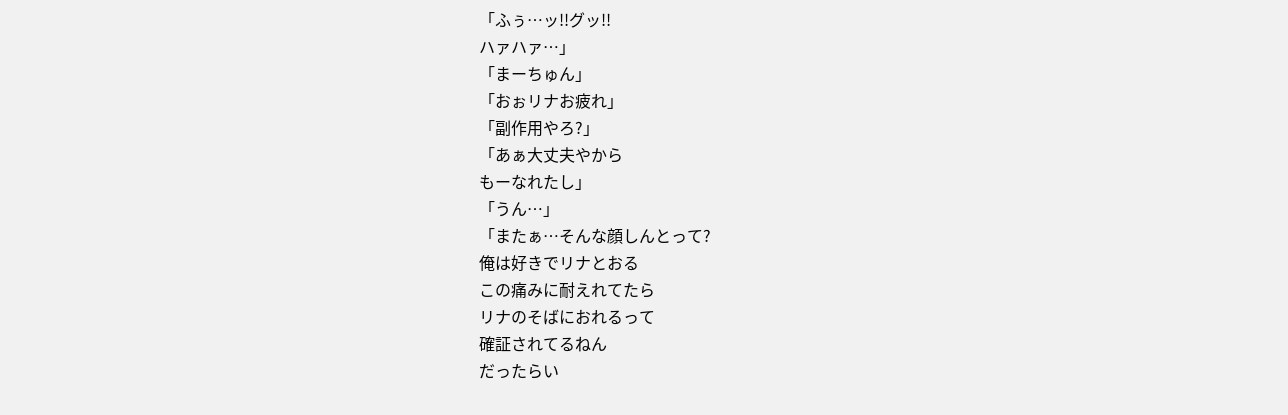「ふぅ…ッ!!グッ!!
ハァハァ…」
「まーちゅん」
「おぉリナお疲れ」
「副作用やろ?」
「あぁ大丈夫やから
もーなれたし」
「うん…」
「またぁ…そんな顔しんとって?
俺は好きでリナとおる
この痛みに耐えれてたら
リナのそばにおれるって
確証されてるねん
だったらい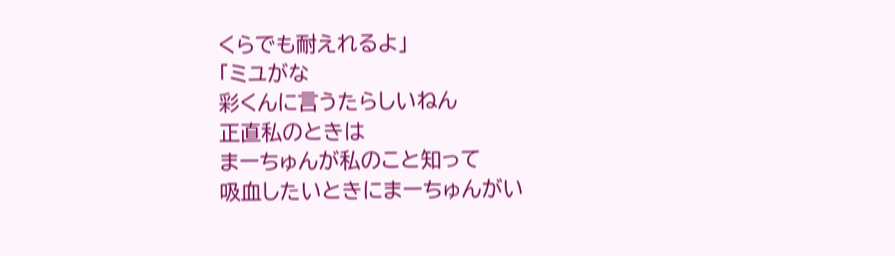くらでも耐えれるよ」
「ミユがな
彩くんに言うたらしいねん
正直私のときは
まーちゅんが私のこと知って
吸血したいときにまーちゅんがい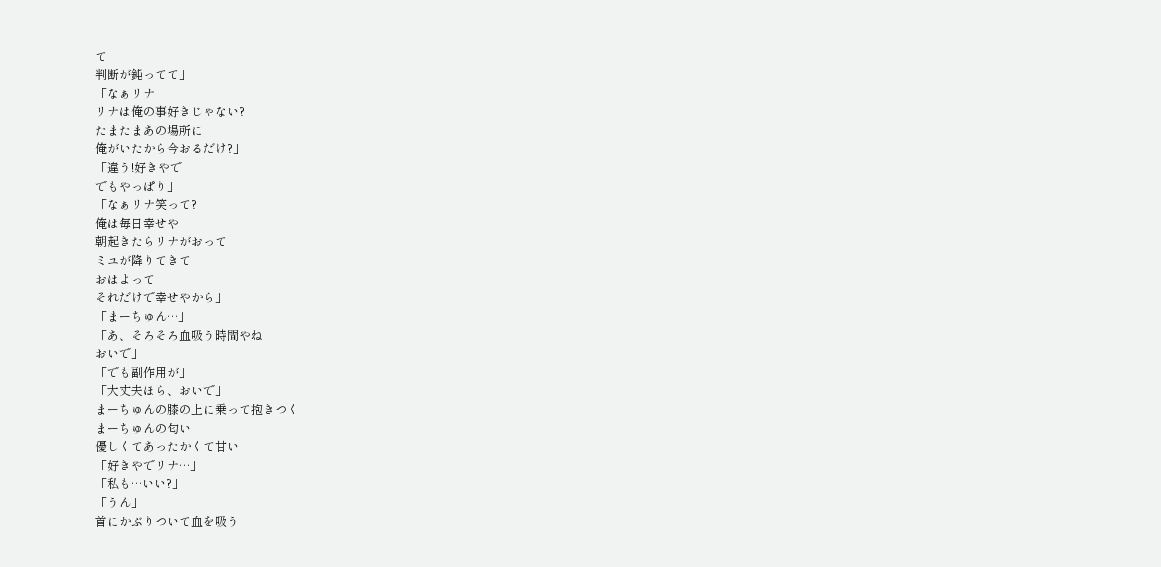て
判断が鈍ってて」
「なぁリナ
リナは俺の事好きじゃない?
たまたまあの場所に
俺がいたから今おるだけ?」
「違う!好きやで
でもやっぱり」
「なぁリナ笑って?
俺は毎日幸せや
朝起きたらリナがおって
ミユが降りてきて
おはよって
それだけで幸せやから」
「まーちゅん…」
「あ、そろそろ血吸う時間やね
おいで」
「でも副作用が」
「大丈夫ほら、おいで」
まーちゅんの膝の上に乗って抱きつく
まーちゅんの匂い
優しくてあったかくて甘い
「好きやでリナ…」
「私も…いい?」
「うん」
首にかぶりついて血を吸う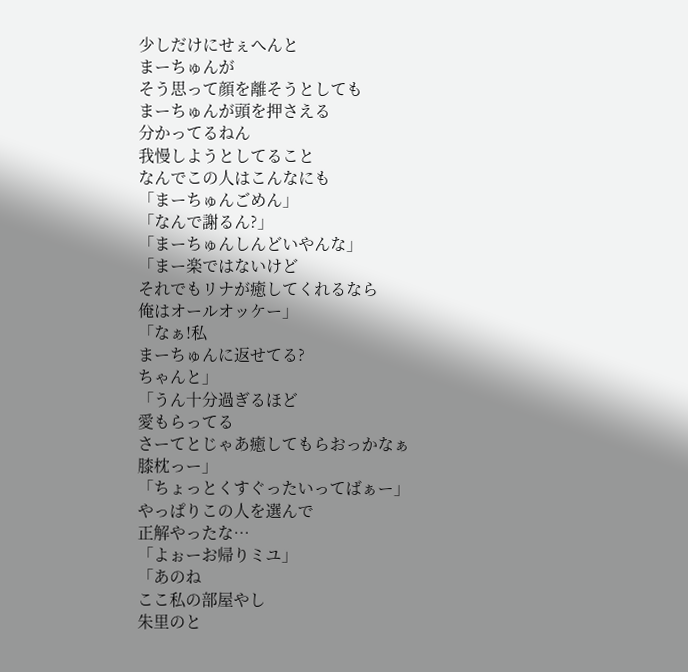少しだけにせぇへんと
まーちゅんが
そう思って顔を離そうとしても
まーちゅんが頭を押さえる
分かってるねん
我慢しようとしてること
なんでこの人はこんなにも
「まーちゅんごめん」
「なんで謝るん?」
「まーちゅんしんどいやんな」
「まー楽ではないけど
それでもリナが癒してくれるなら
俺はオールオッケー」
「なぁ!私
まーちゅんに返せてる?
ちゃんと」
「うん十分過ぎるほど
愛もらってる
さーてとじゃあ癒してもらおっかなぁ
膝枕っー」
「ちょっとくすぐったいってばぁー」
やっぱりこの人を選んで
正解やったな…
「よぉーお帰りミユ」
「あのね
ここ私の部屋やし
朱里のと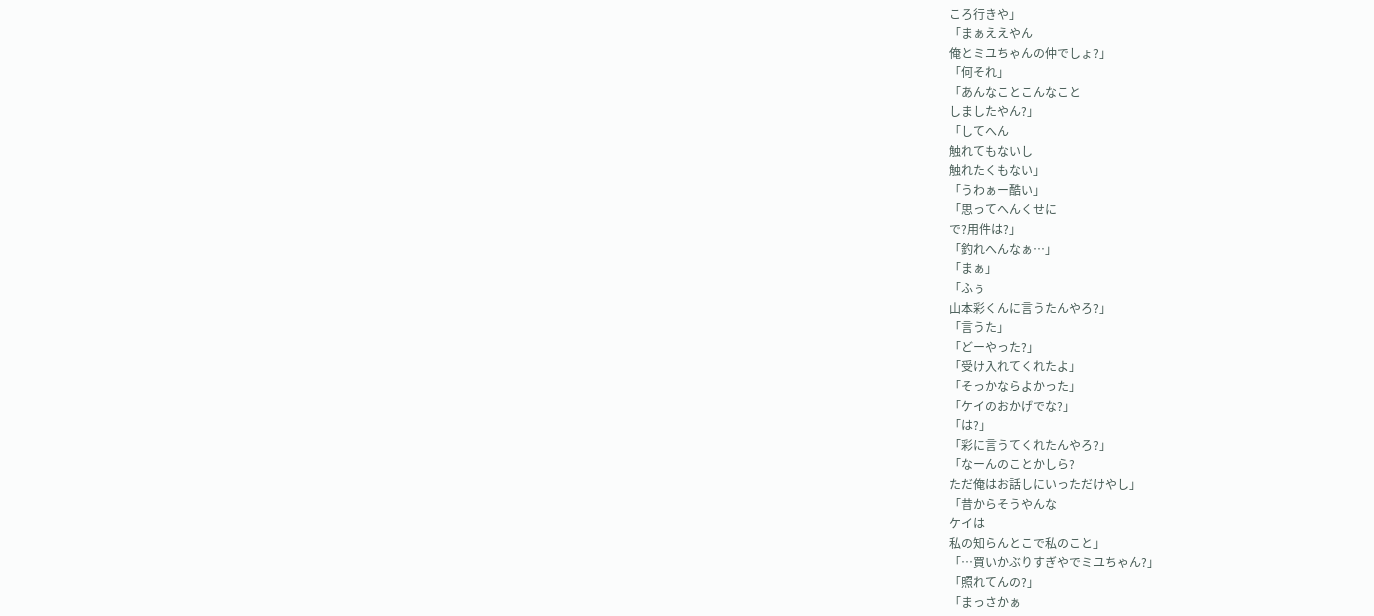ころ行きや」
「まぁええやん
俺とミユちゃんの仲でしょ?」
「何それ」
「あんなことこんなこと
しましたやん?」
「してへん
触れてもないし
触れたくもない」
「うわぁー酷い」
「思ってへんくせに
で?用件は?」
「釣れへんなぁ…」
「まぁ」
「ふぅ
山本彩くんに言うたんやろ?」
「言うた」
「どーやった?」
「受け入れてくれたよ」
「そっかならよかった」
「ケイのおかげでな?」
「は?」
「彩に言うてくれたんやろ?」
「なーんのことかしら?
ただ俺はお話しにいっただけやし」
「昔からそうやんな
ケイは
私の知らんとこで私のこと」
「…買いかぶりすぎやでミユちゃん?」
「照れてんの?」
「まっさかぁ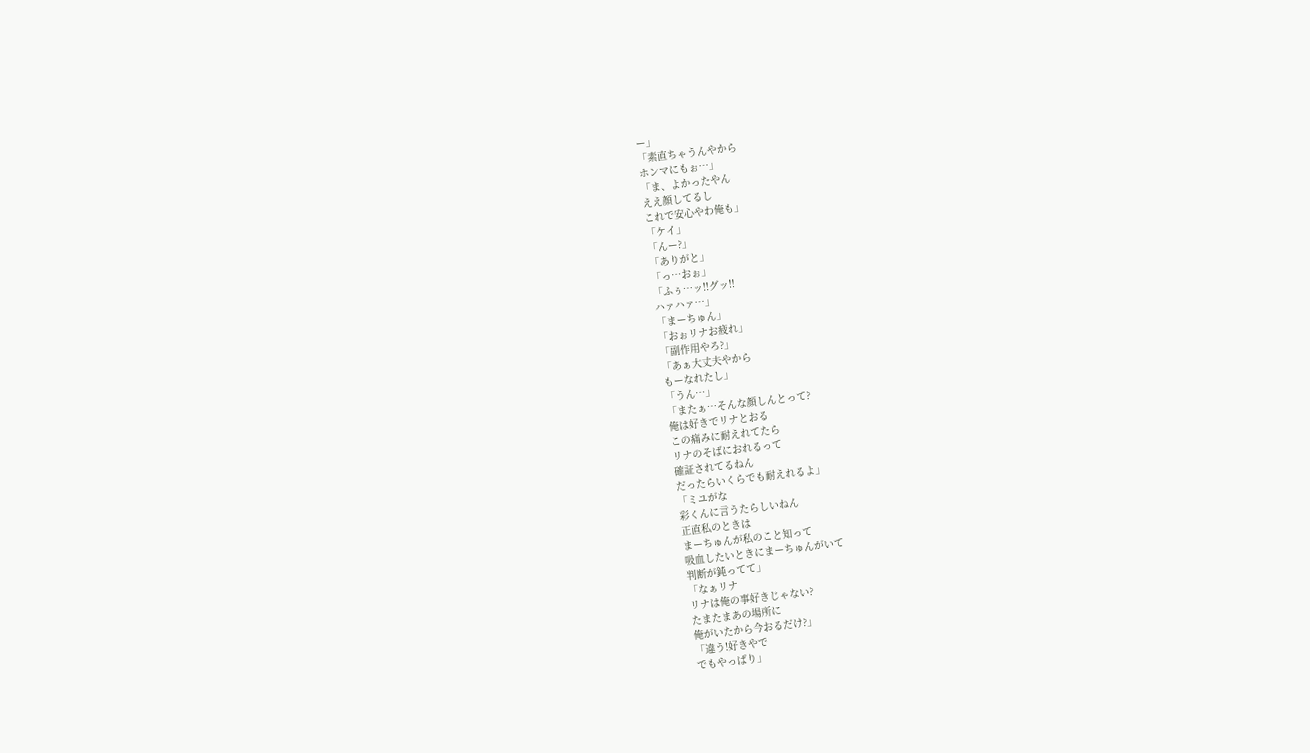ー」
「素直ちゃうんやから
ホンマにもぉ…」
「ま、よかったやん
ええ顔してるし
これで安心やわ俺も」
「ケイ」
「んー?」
「ありがと」
「っ…おぉ」
「ふぅ…ッ!!グッ!!
ハァハァ…」
「まーちゅん」
「おぉリナお疲れ」
「副作用やろ?」
「あぁ大丈夫やから
もーなれたし」
「うん…」
「またぁ…そんな顔しんとって?
俺は好きでリナとおる
この痛みに耐えれてたら
リナのそばにおれるって
確証されてるねん
だったらいくらでも耐えれるよ」
「ミユがな
彩くんに言うたらしいねん
正直私のときは
まーちゅんが私のこと知って
吸血したいときにまーちゅんがいて
判断が鈍ってて」
「なぁリナ
リナは俺の事好きじゃない?
たまたまあの場所に
俺がいたから今おるだけ?」
「違う!好きやで
でもやっぱり」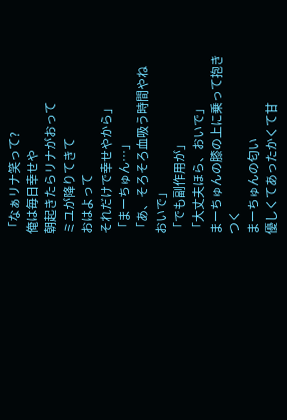「なぁリナ笑って?
俺は毎日幸せや
朝起きたらリナがおって
ミユが降りてきて
おはよって
それだけで幸せやから」
「まーちゅん…」
「あ、そろそろ血吸う時間やね
おいで」
「でも副作用が」
「大丈夫ほら、おいで」
まーちゅんの膝の上に乗って抱きつく
まーちゅんの匂い
優しくてあったかくて甘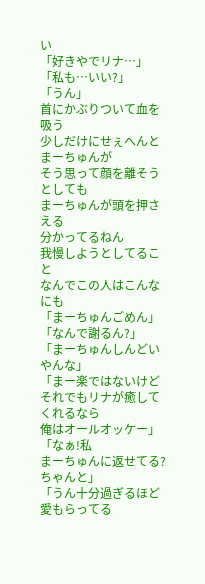い
「好きやでリナ…」
「私も…いい?」
「うん」
首にかぶりついて血を吸う
少しだけにせぇへんと
まーちゅんが
そう思って顔を離そうとしても
まーちゅんが頭を押さえる
分かってるねん
我慢しようとしてること
なんでこの人はこんなにも
「まーちゅんごめん」
「なんで謝るん?」
「まーちゅんしんどいやんな」
「まー楽ではないけど
それでもリナが癒してくれるなら
俺はオールオッケー」
「なぁ!私
まーちゅんに返せてる?
ちゃんと」
「うん十分過ぎるほど
愛もらってる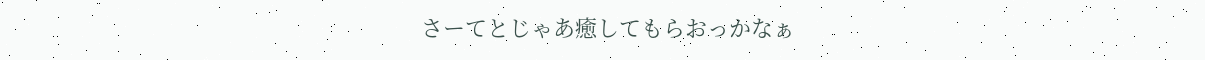さーてとじゃあ癒してもらおっかなぁ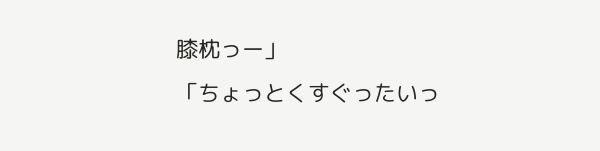膝枕っー」
「ちょっとくすぐったいっ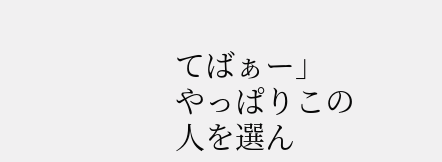てばぁー」
やっぱりこの人を選ん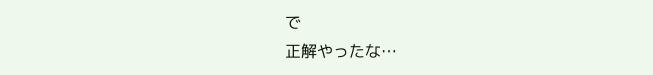で
正解やったな…